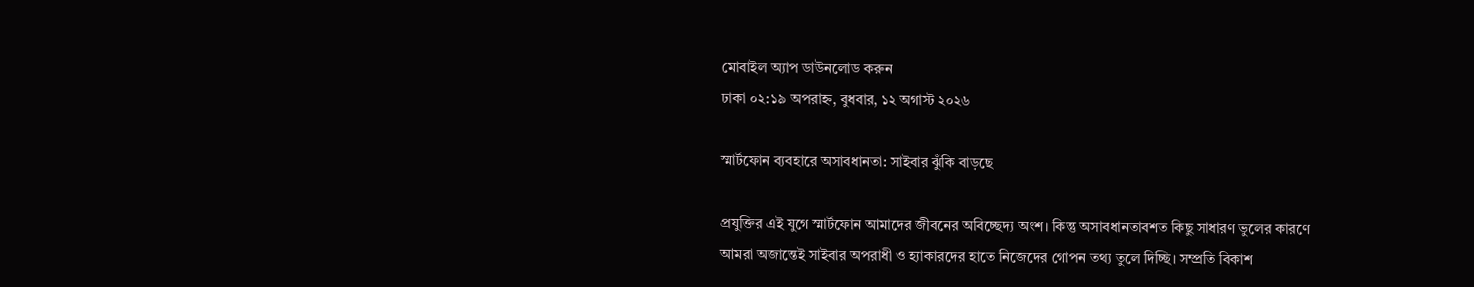মোবাইল অ্যাপ ডাউনলোড করুন
ঢাকা ০২:১৯ অপরাহ্ন, বুধবার, ১২ অগাস্ট ২০২৬

স্মার্টফোন ব্যবহারে অসাবধানতা: সাইবার ঝুঁকি বাড়ছে

প্রযুক্তির এই যুগে স্মার্টফোন আমাদের জীবনের অবিচ্ছেদ্য অংশ। কিন্তু অসাবধানতাবশত কিছু সাধারণ ভুলের কারণে আমরা অজান্তেই সাইবার অপরাধী ও হ্যাকারদের হাতে নিজেদের গোপন তথ্য তুলে দিচ্ছি। সম্প্রতি বিকাশ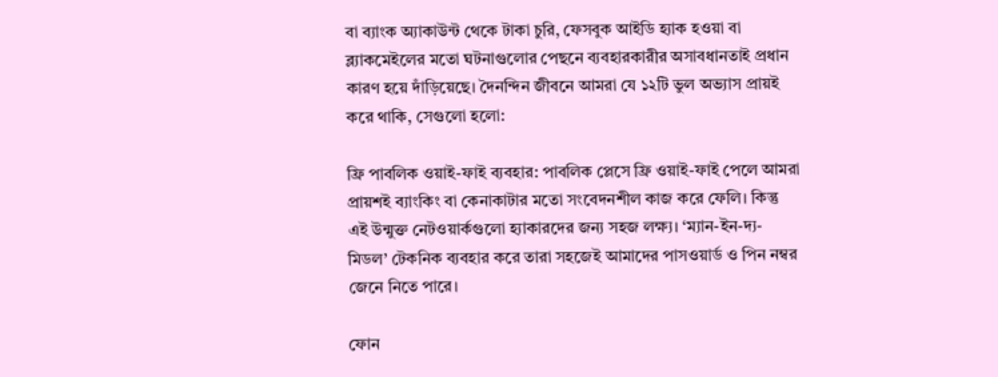বা ব্যাংক অ্যাকাউন্ট থেকে টাকা চুরি, ফেসবুক আইডি হ্যাক হওয়া বা ব্ল্যাকমেইলের মতো ঘটনাগুলোর পেছনে ব্যবহারকারীর অসাবধানতাই প্রধান কারণ হয়ে দাঁড়িয়েছে। দৈনন্দিন জীবনে আমরা যে ১২টি ভুল অভ্যাস প্রায়ই করে থাকি, সেগুলো হলো:

ফ্রি পাবলিক ওয়াই-ফাই ব্যবহার: পাবলিক প্লেসে ফ্রি ওয়াই-ফাই পেলে আমরা প্রায়শই ব্যাংকিং বা কেনাকাটার মতো সংবেদনশীল কাজ করে ফেলি। কিন্তু এই উন্মুক্ত নেটওয়ার্কগুলো হ্যাকারদের জন্য সহজ লক্ষ্য। ‘ম্যান-ইন-দ্য-মিডল’ টেকনিক ব্যবহার করে তারা সহজেই আমাদের পাসওয়ার্ড ও পিন নম্বর জেনে নিতে পারে।

ফোন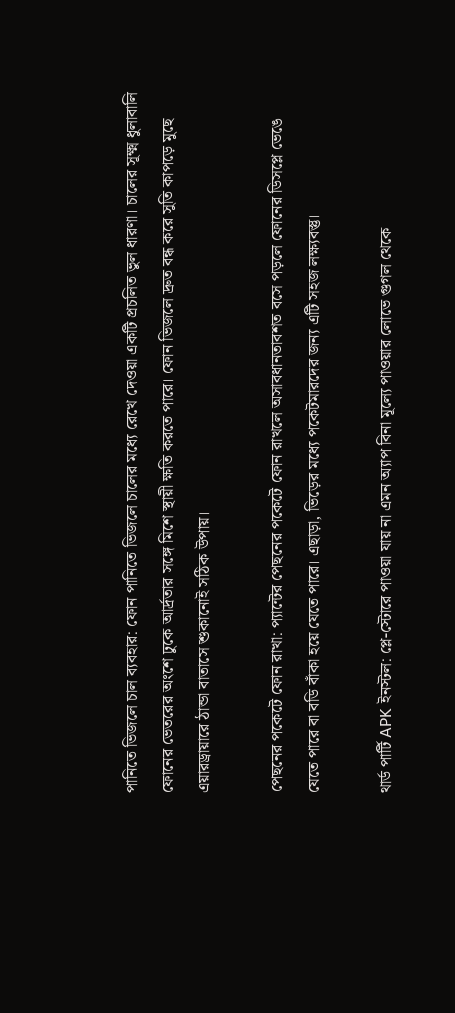পানিতে ভিজলে চাল ব্যবহার: ফোন পানিতে ভিজলে চালের মধ্যে রেখে দেওয়া একটি প্রচলিত ভুল ধারণা। চালের সূক্ষ্ম ধুলাবালি ফোনের ভেতরের অংশে ঢুকে আর্দ্রতার সঙ্গে মিশে স্থায়ী ক্ষতি করতে পারে। ফোন ভিজলে দ্রুত বন্ধ করে সুতি কাপড়ে মুছে এয়ারড্রায়ারে ঠান্ডা বাতাসে শুকানোই সঠিক উপায়।

পেছনের পকেটে ফোন রাখা: প্যান্টের পেছনের পকেটে ফোন রাখলে অসাবধানতাবশত বসে পড়লে ফোনের ডিসপ্লে ভেঙে যেতে পারে বা বডি বাঁকা হয়ে যেতে পারে। এছাড়া, ভিড়ের মধ্যে পকেটমারদের জন্য এটি সহজ লক্ষ্যবস্তু।

থার্ড পার্টি APK ইনস্টল: প্লে-স্টোরে পাওয়া যায় না এমন অ্যাপ বিনা মূল্যে পাওয়ার লোভে গুগল থেকে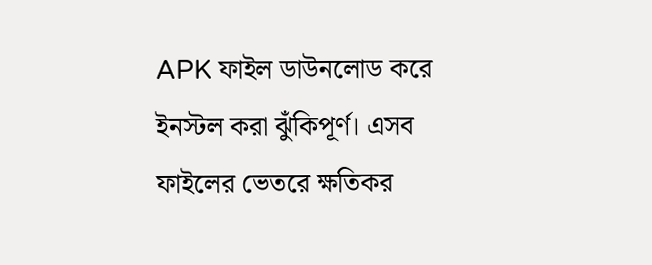APK ফাইল ডাউনলোড করে ইনস্টল করা ঝুঁকিপূর্ণ। এসব ফাইলের ভেতরে ক্ষতিকর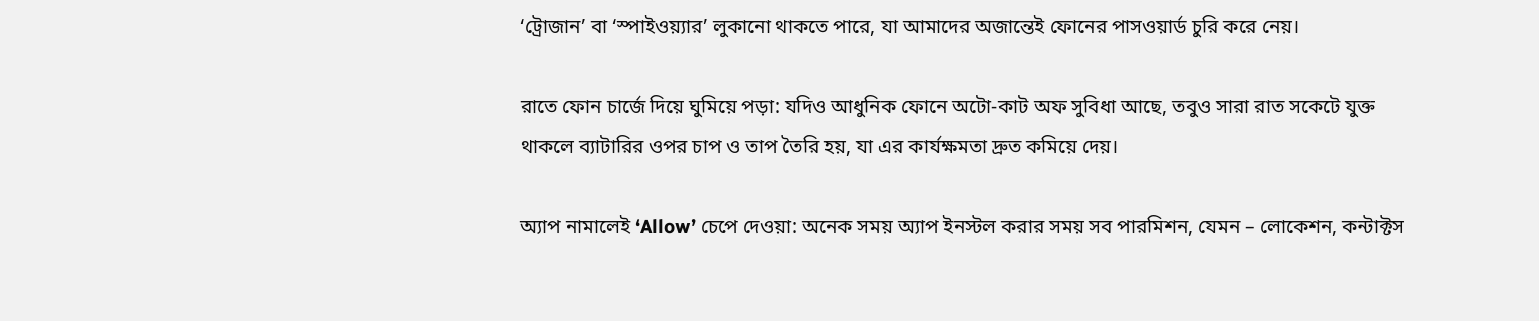‘ট্রোজান’ বা ‘স্পাইওয়্যার’ লুকানো থাকতে পারে, যা আমাদের অজান্তেই ফোনের পাসওয়ার্ড চুরি করে নেয়।

রাতে ফোন চার্জে দিয়ে ঘুমিয়ে পড়া: যদিও আধুনিক ফোনে অটো-কাট অফ সুবিধা আছে, তবুও সারা রাত সকেটে যুক্ত থাকলে ব্যাটারির ওপর চাপ ও তাপ তৈরি হয়, যা এর কার্যক্ষমতা দ্রুত কমিয়ে দেয়।

অ্যাপ নামালেই ‘Allow’ চেপে দেওয়া: অনেক সময় অ্যাপ ইনস্টল করার সময় সব পারমিশন, যেমন – লোকেশন, কন্টাক্টস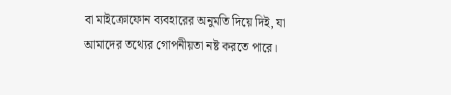বা মাইক্রোফোন ব্যবহারের অনুমতি দিয়ে দিই, যা আমাদের তথ্যের গোপনীয়তা নষ্ট করতে পারে।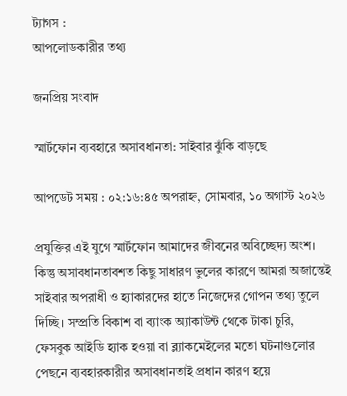ট্যাগস :
আপলোডকারীর তথ্য

জনপ্রিয় সংবাদ

স্মার্টফোন ব্যবহারে অসাবধানতা: সাইবার ঝুঁকি বাড়ছে

আপডেট সময় : ০২:১৬:৪৫ অপরাহ্ন, সোমবার, ১০ অগাস্ট ২০২৬

প্রযুক্তির এই যুগে স্মার্টফোন আমাদের জীবনের অবিচ্ছেদ্য অংশ। কিন্তু অসাবধানতাবশত কিছু সাধারণ ভুলের কারণে আমরা অজান্তেই সাইবার অপরাধী ও হ্যাকারদের হাতে নিজেদের গোপন তথ্য তুলে দিচ্ছি। সম্প্রতি বিকাশ বা ব্যাংক অ্যাকাউন্ট থেকে টাকা চুরি, ফেসবুক আইডি হ্যাক হওয়া বা ব্ল্যাকমেইলের মতো ঘটনাগুলোর পেছনে ব্যবহারকারীর অসাবধানতাই প্রধান কারণ হয়ে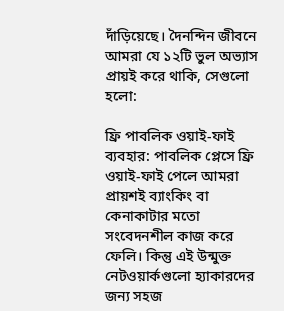দাঁড়িয়েছে। দৈনন্দিন জীবনে আমরা যে ১২টি ভুল অভ্যাস প্রায়ই করে থাকি, সেগুলো হলো:

ফ্রি পাবলিক ওয়াই-ফাই ব্যবহার: পাবলিক প্লেসে ফ্রি ওয়াই-ফাই পেলে আমরা প্রায়শই ব্যাংকিং বা কেনাকাটার মতো সংবেদনশীল কাজ করে ফেলি। কিন্তু এই উন্মুক্ত নেটওয়ার্কগুলো হ্যাকারদের জন্য সহজ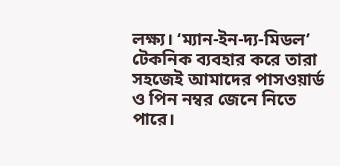লক্ষ্য। ‘ম্যান-ইন-দ্য-মিডল’ টেকনিক ব্যবহার করে তারা সহজেই আমাদের পাসওয়ার্ড ও পিন নম্বর জেনে নিতে পারে।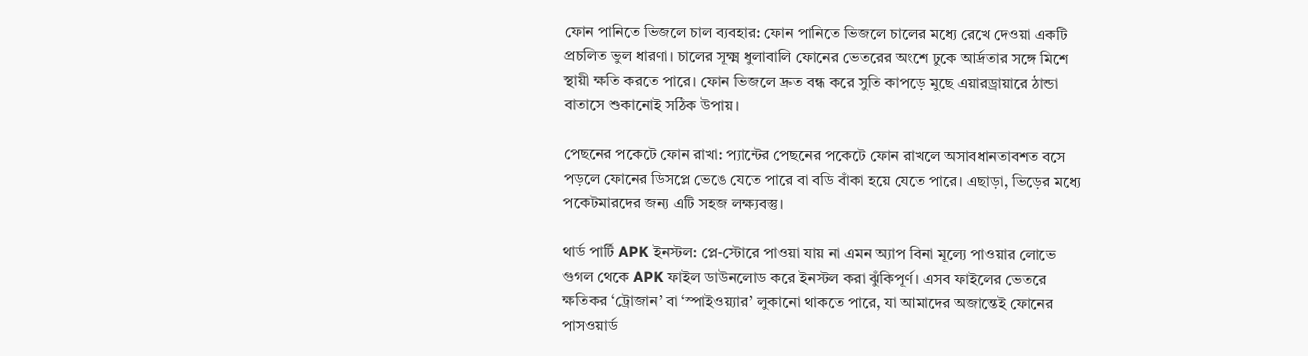ফোন পানিতে ভিজলে চাল ব্যবহার: ফোন পানিতে ভিজলে চালের মধ্যে রেখে দেওয়া একটি প্রচলিত ভুল ধারণা। চালের সূক্ষ্ম ধুলাবালি ফোনের ভেতরের অংশে ঢুকে আর্দ্রতার সঙ্গে মিশে স্থায়ী ক্ষতি করতে পারে। ফোন ভিজলে দ্রুত বন্ধ করে সুতি কাপড়ে মুছে এয়ারড্রায়ারে ঠান্ডা বাতাসে শুকানোই সঠিক উপায়।

পেছনের পকেটে ফোন রাখা: প্যান্টের পেছনের পকেটে ফোন রাখলে অসাবধানতাবশত বসে পড়লে ফোনের ডিসপ্লে ভেঙে যেতে পারে বা বডি বাঁকা হয়ে যেতে পারে। এছাড়া, ভিড়ের মধ্যে পকেটমারদের জন্য এটি সহজ লক্ষ্যবস্তু।

থার্ড পার্টি APK ইনস্টল: প্লে-স্টোরে পাওয়া যায় না এমন অ্যাপ বিনা মূল্যে পাওয়ার লোভে গুগল থেকে APK ফাইল ডাউনলোড করে ইনস্টল করা ঝুঁকিপূর্ণ। এসব ফাইলের ভেতরে ক্ষতিকর ‘ট্রোজান’ বা ‘স্পাইওয়্যার’ লুকানো থাকতে পারে, যা আমাদের অজান্তেই ফোনের পাসওয়ার্ড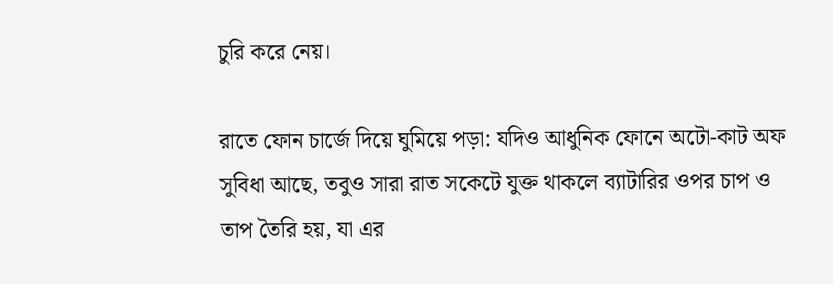চুরি করে নেয়।

রাতে ফোন চার্জে দিয়ে ঘুমিয়ে পড়া: যদিও আধুনিক ফোনে অটো-কাট অফ সুবিধা আছে, তবুও সারা রাত সকেটে যুক্ত থাকলে ব্যাটারির ওপর চাপ ও তাপ তৈরি হয়, যা এর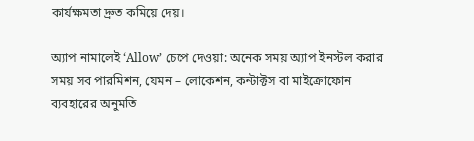কার্যক্ষমতা দ্রুত কমিয়ে দেয়।

অ্যাপ নামালেই ‘Allow’ চেপে দেওয়া: অনেক সময় অ্যাপ ইনস্টল করার সময় সব পারমিশন, যেমন – লোকেশন, কন্টাক্টস বা মাইক্রোফোন ব্যবহারের অনুমতি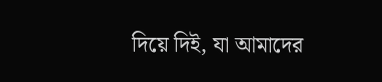দিয়ে দিই, যা আমাদের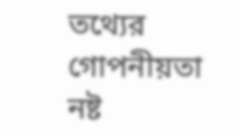তথ্যের গোপনীয়তা নষ্ট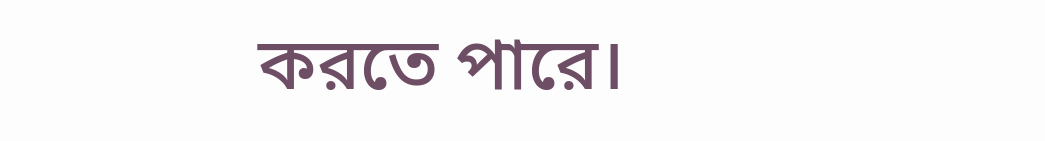করতে পারে।